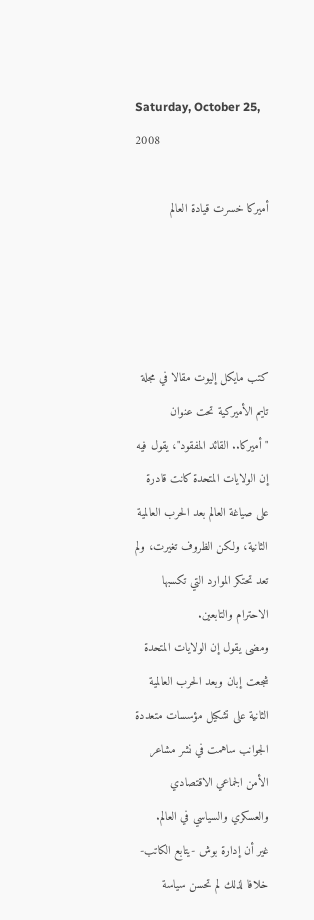Saturday, October 25, 2008

أميركا خسرت قيادة العالم




كتب مايكل إليوت مقالا في مجلة تايم الأميركية تحت عنوان "أميركا.. القائد المفقود"، يقول فيه إن الولايات المتحدة كانت قادرة على صياغة العالم بعد الحرب العالمية الثانية، ولكن الظروف تغيرت، ولم تعد تحتكر الموارد التي تكسبها الاحترام والتابعين.
ومضى يقول إن الولايات المتحدة شجعت إبان وبعد الحرب العالمية الثانية على تشكيل مؤسسات متعددة الجوانب ساهمت في نشر مشاعر الأمن الجماعي الاقتصادي والعسكري والسياسي في العالم.
غير أن إدارة بوش -يتابع الكاتب- خلافا لذلك لم تحسن سياسة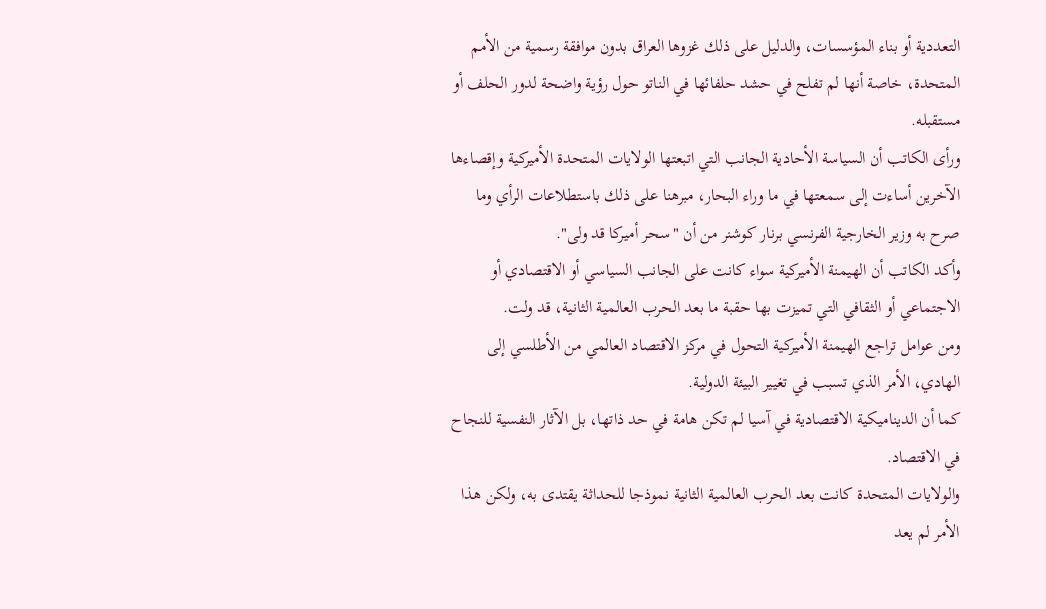التعددية أو بناء المؤسسات، والدليل على ذلك غزوها العراق بدون موافقة رسمية من الأمم المتحدة، خاصة أنها لم تفلح في حشد حلفائها في الناتو حول رؤية واضحة لدور الحلف أو مستقبله.
ورأى الكاتب أن السياسة الأحادية الجانب التي اتبعتها الولايات المتحدة الأميركية وإقصاءها الآخرين أساءت إلى سمعتها في ما وراء البحار، مبرهنا على ذلك باستطلاعات الرأي وما صرح به وزير الخارجية الفرنسي برنار كوشنر من أن "سحر أميركا قد ولى".
وأكد الكاتب أن الهيمنة الأميركية سواء كانت على الجانب السياسي أو الاقتصادي أو الاجتماعي أو الثقافي التي تميزت بها حقبة ما بعد الحرب العالمية الثانية، قد ولت.
ومن عوامل تراجع الهيمنة الأميركية التحول في مركز الاقتصاد العالمي من الأطلسي إلى الهادي، الأمر الذي تسبب في تغيير البيئة الدولية.
كما أن الديناميكية الاقتصادية في آسيا لم تكن هامة في حد ذاتها، بل الآثار النفسية للنجاح في الاقتصاد.
والولايات المتحدة كانت بعد الحرب العالمية الثانية نموذجا للحداثة يقتدى به، ولكن هذا الأمر لم يعد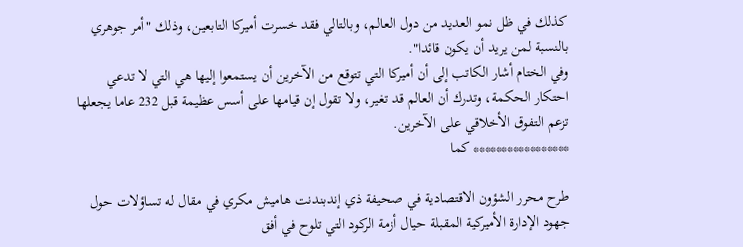كذلك في ظل نمو العديد من دول العالم، وبالتالي فقد خسرت أميركا التابعين، وذلك "أمر جوهري بالنسبة لمن يريد أن يكون قائدا".
وفي الختام أشار الكاتب إلى أن أميركا التي تتوقع من الآخرين أن يستمعوا إليها هي التي لا تدعي احتكار الحكمة، وتدرك أن العالم قد تغير، ولا تقول إن قيامها على أسس عظيمة قبل 232 عاما يجعلها تزعم التفوق الأخلاقي على الآخرين.
***************** كما

طرح محرر الشؤون الاقتصادية في صحيفة ذي إندبندنت هاميش مكري في مقال له تساؤلات حول جهود الإدارة الأميركية المقبلة حيال أزمة الركود التي تلوح في أفق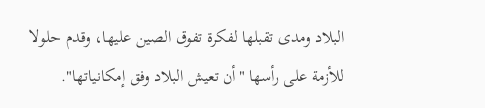البلاد ومدى تقبلها لفكرة تفوق الصين عليها، وقدم حلولا للأزمة على رأسها "أن تعيش البلاد وفق إمكانياتها".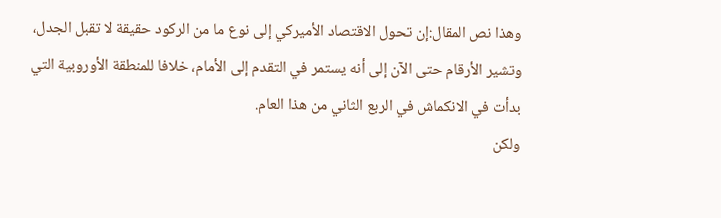وهذا نص المقال:إن تحول الاقتصاد الأميركي إلى نوع ما من الركود حقيقة لا تقبل الجدل، وتشير الأرقام حتى الآن إلى أنه يستمر في التقدم إلى الأمام، خلافا للمنطقة الأوروبية التي بدأت في الانكماش في الربع الثاني من هذا العام.
ولكن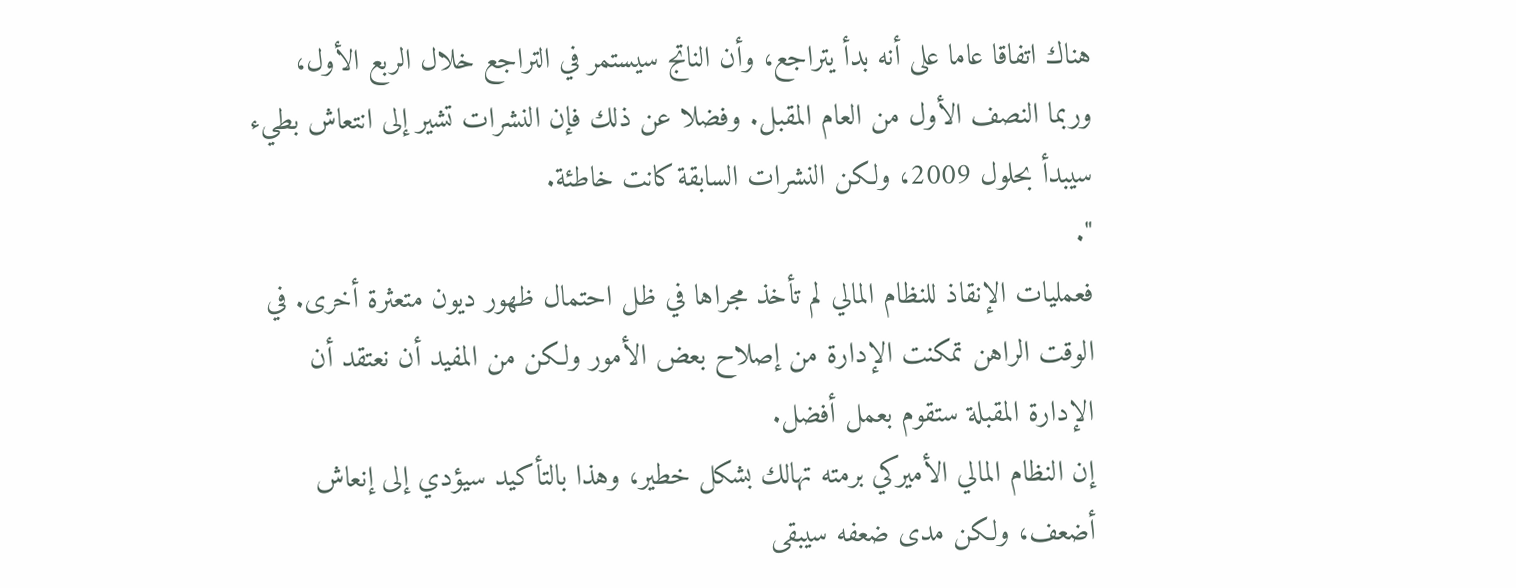هناك اتفاقا عاما على أنه بدأ يتراجع، وأن الناتج سيستمر في التراجع خلال الربع الأول، وربما النصف الأول من العام المقبل. وفضلا عن ذلك فإن النشرات تشير إلى انتعاش بطيء سيبدأ بحلول 2009، ولكن النشرات السابقة كانت خاطئة.
".
فعمليات الإنقاذ للنظام المالي لم تأخذ مجراها في ظل احتمال ظهور ديون متعثرة أخرى. في الوقت الراهن تمكنت الإدارة من إصلاح بعض الأمور ولكن من المفيد أن نعتقد أن الإدارة المقبلة ستقوم بعمل أفضل.
إن النظام المالي الأميركي برمته تهالك بشكل خطير، وهذا بالتأكيد سيؤدي إلى إنعاش أضعف، ولكن مدى ضعفه سيبقى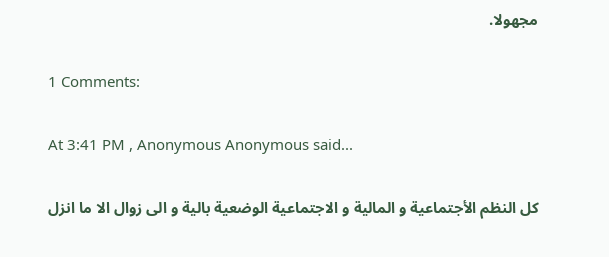مجهولا.

1 Comments:

At 3:41 PM , Anonymous Anonymous said...

كل النظم الأجتماعية و المالية و الاجتماعية الوضعية بالية و الى زوال الا ما انزل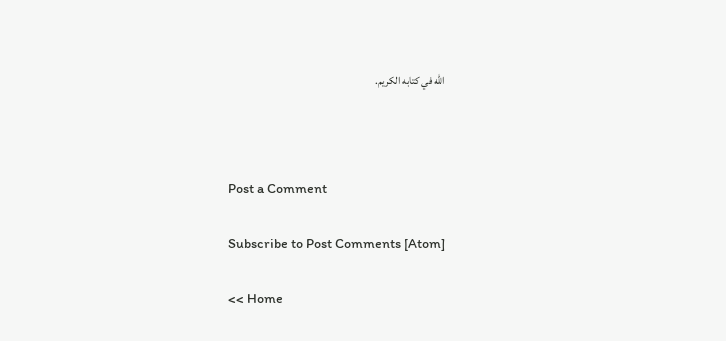الله في كتابه الكريم.



Post a Comment

Subscribe to Post Comments [Atom]

<< Home